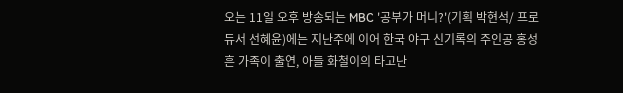오는 11일 오후 방송되는 MBC '공부가 머니?'(기획 박현석/ 프로듀서 선혜윤)에는 지난주에 이어 한국 야구 신기록의 주인공 홍성흔 가족이 출연, 아들 화철이의 타고난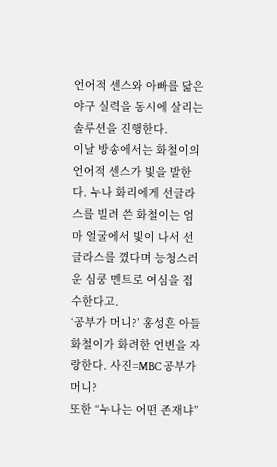언어적 센스와 아빠를 닮은 야구 실력을 동시에 살리는 솔루션을 진행한다.
이날 방송에서는 화철이의 언어적 센스가 빛을 발한다. 누나 화리에게 선글라스를 빌려 쓴 화철이는 엄마 얼굴에서 빛이 나서 선글라스를 꼈다며 능청스러운 심쿵 멘트로 여심을 접수한다고.
‘공부가 머니?’ 홍성흔 아들 화철이가 화려한 언변을 자랑한다. 사진=MBC 공부가 머니?
또한 “누나는 어떤 존재냐”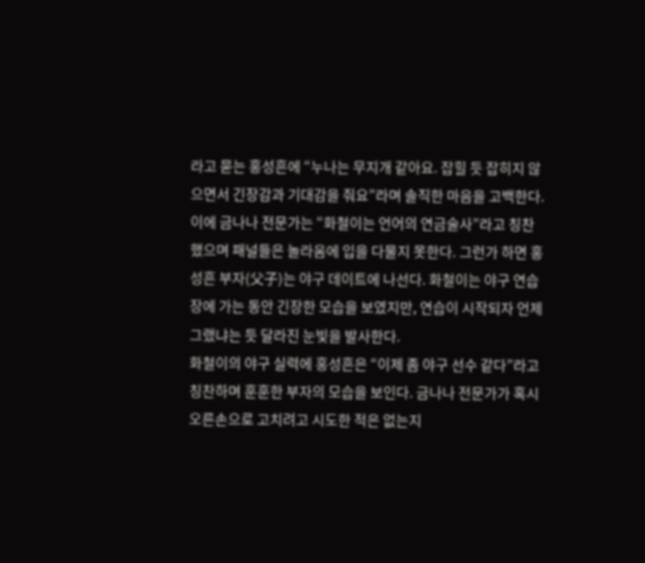라고 묻는 홍성흔에 “누나는 무지개 같아요. 잡힐 듯 잡히지 않으면서 긴장감과 기대감을 줘요”라며 솔직한 마음을 고백한다. 이에 금나나 전문가는 “화철이는 언어의 연금술사”라고 칭찬했으며 패널들은 놀라움에 입을 다물지 못한다. 그런가 하면 홍성흔 부자(父子)는 야구 데이트에 나선다. 화철이는 야구 연습장에 가는 동안 긴장한 모습을 보였지만, 연습이 시작되자 언제 그랬냐는 듯 달라진 눈빛을 발사한다.
화철이의 야구 실력에 홍성흔은 “이제 좀 야구 선수 같다”라고 칭찬하며 훈훈한 부자의 모습을 보인다. 금나나 전문가가 혹시 오른손으로 고치려고 시도한 적은 없는지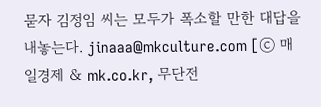묻자 김정임 씨는 모두가 폭소할 만한 대답을 내놓는다. jinaaa@mkculture.com [ⓒ 매일경제 & mk.co.kr, 무단전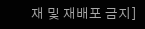재 및 재배포 금지]